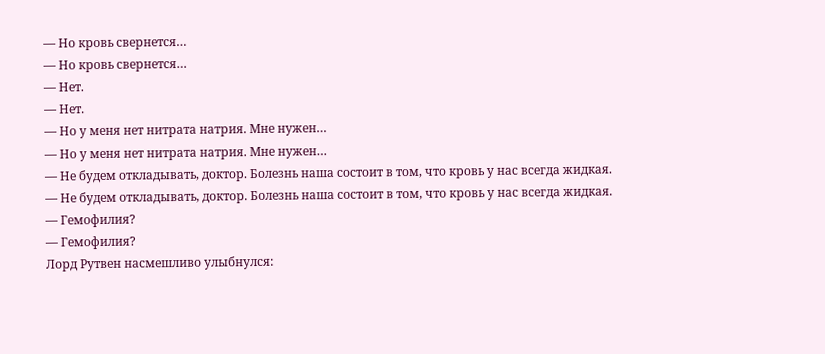— Но кровь свернется…
— Но кровь свернется…
— Нет.
— Нет.
— Но у меня нет нитрата натрия. Мне нужен…
— Но у меня нет нитрата натрия. Мне нужен…
— Не будем откладывать, доктор. Болезнь наша состоит в том, что кровь у нас всегда жидкая.
— Не будем откладывать, доктор. Болезнь наша состоит в том, что кровь у нас всегда жидкая.
— Гемофилия?
— Гемофилия?
Лорд Рутвен насмешливо улыбнулся: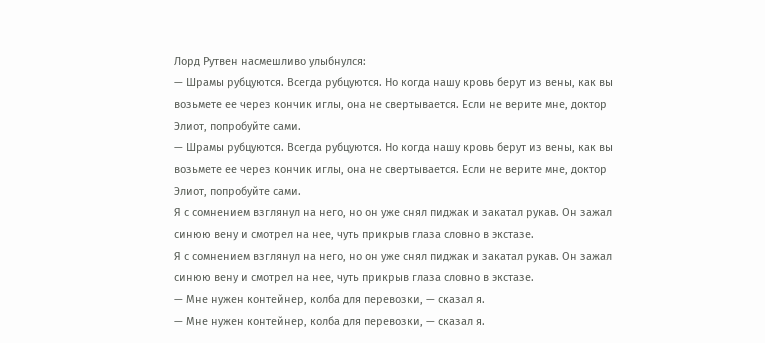Лорд Рутвен насмешливо улыбнулся:
— Шрамы рубцуются. Всегда рубцуются. Но когда нашу кровь берут из вены, как вы возьмете ее через кончик иглы, она не свертывается. Если не верите мне, доктор Элиот, попробуйте сами.
— Шрамы рубцуются. Всегда рубцуются. Но когда нашу кровь берут из вены, как вы возьмете ее через кончик иглы, она не свертывается. Если не верите мне, доктор Элиот, попробуйте сами.
Я с сомнением взглянул на него, но он уже снял пиджак и закатал рукав. Он зажал синюю вену и смотрел на нее, чуть прикрыв глаза словно в экстазе.
Я с сомнением взглянул на него, но он уже снял пиджак и закатал рукав. Он зажал синюю вену и смотрел на нее, чуть прикрыв глаза словно в экстазе.
— Мне нужен контейнер, колба для перевозки, — сказал я.
— Мне нужен контейнер, колба для перевозки, — сказал я.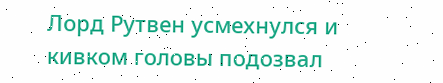Лорд Рутвен усмехнулся и кивком головы подозвал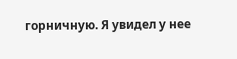горничную. Я увидел у нее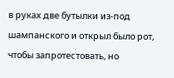в руках две бутылки из-под шампанского и открыл было рот, чтобы запротестовать, но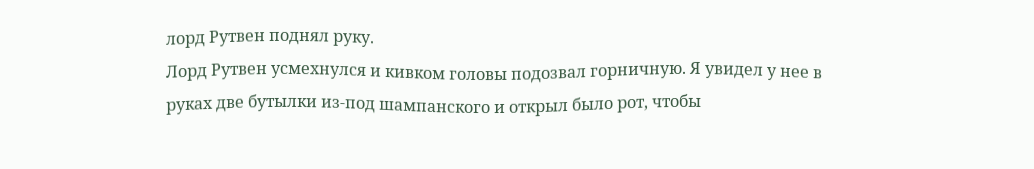лорд Рутвен поднял руку.
Лорд Рутвен усмехнулся и кивком головы подозвал горничную. Я увидел у нее в руках две бутылки из-под шампанского и открыл было рот, чтобы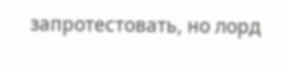запротестовать, но лорд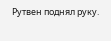Рутвен поднял руку.